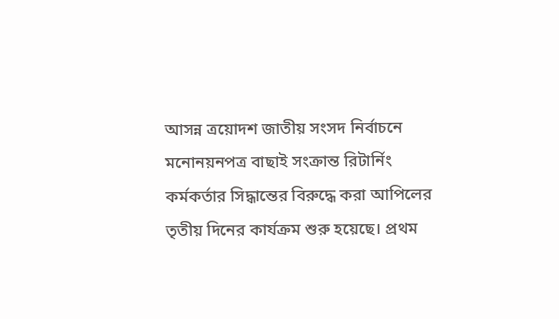আসন্ন ত্রয়োদশ জাতীয় সংসদ নির্বাচনে মনোনয়নপত্র বাছাই সংক্রান্ত রিটার্নিং কর্মকর্তার সিদ্ধান্তের বিরুদ্ধে করা আপিলের তৃতীয় দিনের কার্যক্রম শুরু হয়েছে। প্রথম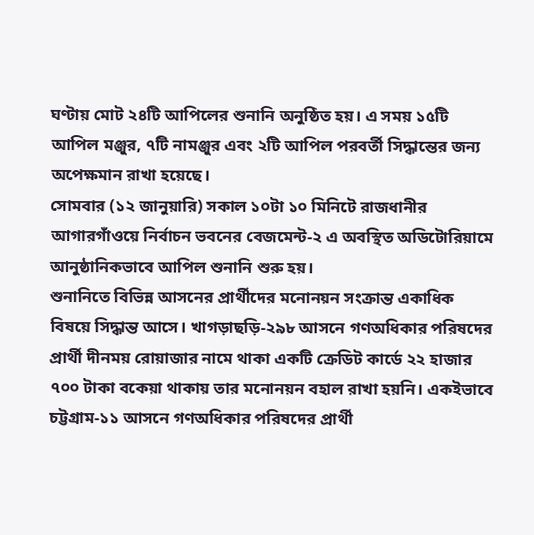ঘণ্টায় মোট ২৪টি আপিলের শুনানি অনুষ্ঠিত হয়। এ সময় ১৫টি আপিল মঞ্জুর, ৭টি নামঞ্জুর এবং ২টি আপিল পরবর্তী সিদ্ধান্তের জন্য অপেক্ষমান রাখা হয়েছে।
সোমবার (১২ জানুয়ারি) সকাল ১০টা ১০ মিনিটে রাজধানীর আগারগাঁওয়ে নির্বাচন ভবনের বেজমেন্ট-২ এ অবস্থিত অডিটোরিয়ামে আনুষ্ঠানিকভাবে আপিল শুনানি শুরু হয়।
শুনানিতে বিভিন্ন আসনের প্রার্থীদের মনোনয়ন সংক্রান্ত একাধিক বিষয়ে সিদ্ধান্ত আসে। খাগড়াছড়ি-২৯৮ আসনে গণঅধিকার পরিষদের প্রার্থী দীনময় রোয়াজার নামে থাকা একটি ক্রেডিট কার্ডে ২২ হাজার ৭০০ টাকা বকেয়া থাকায় তার মনোনয়ন বহাল রাখা হয়নি। একইভাবে চট্টগ্রাম-১১ আসনে গণঅধিকার পরিষদের প্রার্থী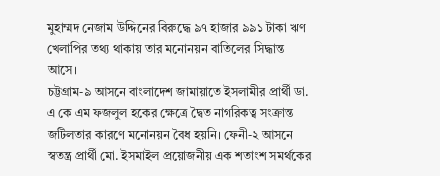মুহাম্মদ নেজাম উদ্দিনের বিরুদ্ধে ৯৭ হাজার ৯৯১ টাকা ঋণ খেলাপির তথ্য থাকায় তার মনোনয়ন বাতিলের সিদ্ধান্ত আসে।
চট্টগ্রাম-৯ আসনে বাংলাদেশ জামায়াতে ইসলামীর প্রার্থী ডা. এ কে এম ফজলুল হকের ক্ষেত্রে দ্বৈত নাগরিকত্ব সংক্রান্ত জটিলতার কারণে মনোনয়ন বৈধ হয়নি। ফেনী-২ আসনে স্বতন্ত্র প্রার্থী মো. ইসমাইল প্রয়োজনীয় এক শতাংশ সমর্থকের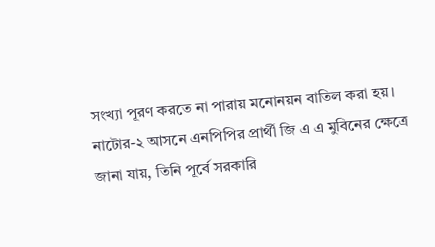সংখ্যা পূরণ করতে না পারায় মনোনয়ন বাতিল করা হয়।
নাটোর-২ আসনে এনপিপির প্রার্থী জি এ এ মুবিনের ক্ষেত্রে জানা যায়, তিনি পূর্বে সরকারি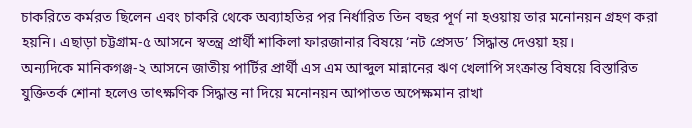চাকরিতে কর্মরত ছিলেন এবং চাকরি থেকে অব্যাহতির পর নির্ধারিত তিন বছর পূর্ণ না হওয়ায় তার মনোনয়ন গ্রহণ করা হয়নি। এছাড়া চট্টগ্রাম-৫ আসনে স্বতন্ত্র প্রার্থী শাকিলা ফারজানার বিষয়ে ‘নট প্রেসড’ সিদ্ধান্ত দেওয়া হয়।
অন্যদিকে মানিকগঞ্জ-২ আসনে জাতীয় পার্টির প্রার্থী এস এম আব্দুল মান্নানের ঋণ খেলাপি সংক্রান্ত বিষয়ে বিস্তারিত যুক্তিতর্ক শোনা হলেও তাৎক্ষণিক সিদ্ধান্ত না দিয়ে মনোনয়ন আপাতত অপেক্ষমান রাখা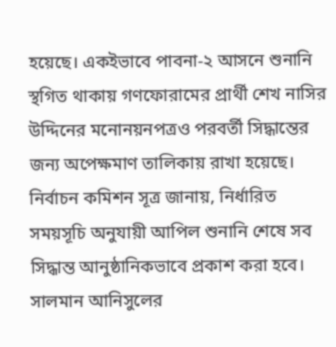হয়েছে। একইভাবে পাবনা-২ আসনে শুনানি স্থগিত থাকায় গণফোরামের প্রার্থী শেখ নাসির উদ্দিনের মনোনয়নপত্রও পরবর্তী সিদ্ধান্তের জন্য অপেক্ষমাণ তালিকায় রাখা হয়েছে।
নির্বাচন কমিশন সূত্র জানায়, নির্ধারিত সময়সূচি অনুযায়ী আপিল শুনানি শেষে সব সিদ্ধান্ত আনুষ্ঠানিকভাবে প্রকাশ করা হবে।
সালমান আনিসুলের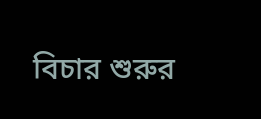বিচার শুরুর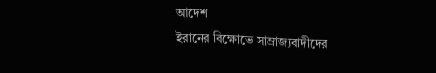আদেশ
ইরানের বিক্ষোভে সাম্রাজ্যবাদীদের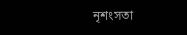নৃশংসতা